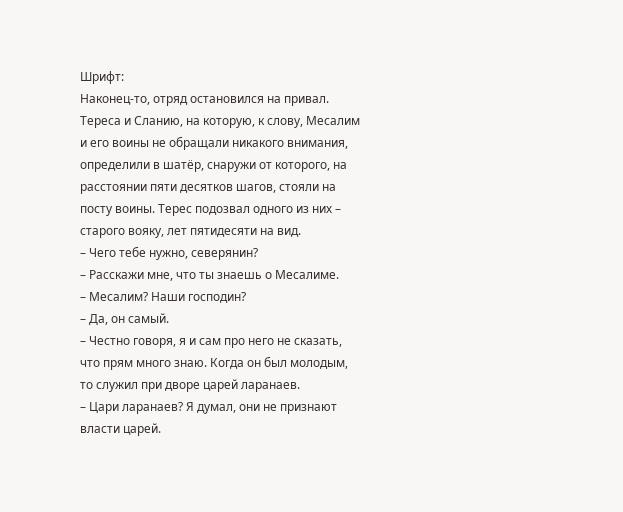Шрифт:
Наконец-то, отряд остановился на привал. Тереса и Сланию, на которую, к слову, Месалим и его воины не обращали никакого внимания, определили в шатёр, снаружи от которого, на расстоянии пяти десятков шагов, стояли на посту воины. Терес подозвал одного из них – старого вояку, лет пятидесяти на вид.
– Чего тебе нужно, северянин?
– Расскажи мне, что ты знаешь о Месалиме.
– Месалим? Наши господин?
– Да, он самый.
– Честно говоря, я и сам про него не сказать, что прям много знаю. Когда он был молодым, то служил при дворе царей ларанаев.
– Цари ларанаев? Я думал, они не признают власти царей.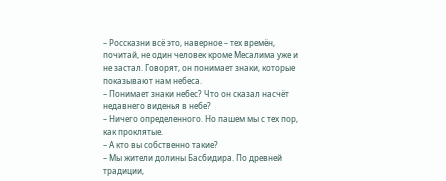– Россказни всё это, наверное – тех времён, почитай, не один человек кроме Месалима уже и не застал. Говорят, он понимает знаки, которые показывают нам небеса.
– Понимает знаки небес? Что он сказал насчёт недавнего виденья в небе?
– Ничего определенного. Но пашем мы с тех пор, как проклятые.
– А кто вы собственно такие?
– Мы жители долины Басбидира. По древней традиции,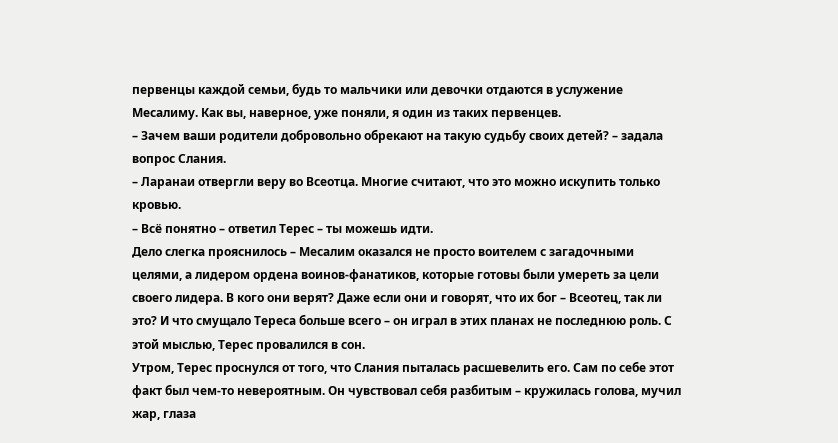первенцы каждой семьи, будь то мальчики или девочки отдаются в услужение Месалиму. Как вы, наверное, уже поняли, я один из таких первенцев.
– Зачем ваши родители добровольно обрекают на такую судьбу своих детей? – задала вопрос Слания.
– Ларанаи отвергли веру во Всеотца. Многие считают, что это можно искупить только кровью.
– Всё понятно – ответил Терес – ты можешь идти.
Дело слегка прояснилось – Месалим оказался не просто воителем с загадочными целями, а лидером ордена воинов-фанатиков, которые готовы были умереть за цели своего лидера. В кого они верят? Даже если они и говорят, что их бог – Всеотец, так ли это? И что смущало Тереса больше всего – он играл в этих планах не последнюю роль. С этой мыслью, Терес провалился в сон.
Утром, Терес проснулся от того, что Слания пыталась расшевелить его. Сам по себе этот факт был чем-то невероятным. Он чувствовал себя разбитым – кружилась голова, мучил жар, глаза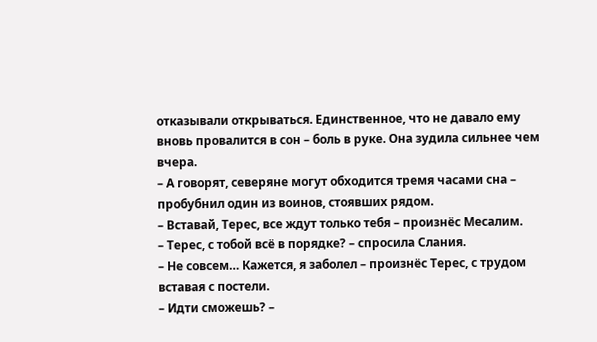отказывали открываться. Единственное, что не давало ему вновь провалится в сон – боль в руке. Она зудила сильнее чем вчера.
– А говорят, северяне могут обходится тремя часами сна – пробубнил один из воинов, стоявших рядом.
– Вставай, Терес, все ждут только тебя – произнёс Месалим.
– Терес, с тобой всё в порядке? – спросила Слания.
– Не совсем… Кажется, я заболел – произнёс Терес, с трудом вставая с постели.
– Идти сможешь? –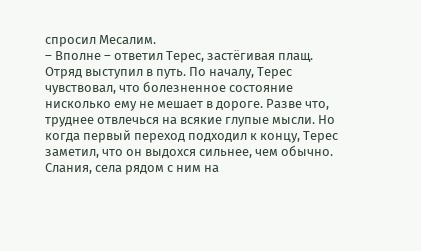спросил Месалим.
– Вполне – ответил Терес, застёгивая плащ.
Отряд выступил в путь. По началу, Терес чувствовал, что болезненное состояние нисколько ему не мешает в дороге. Разве что, труднее отвлечься на всякие глупые мысли. Но когда первый переход подходил к концу, Терес заметил, что он выдохся сильнее, чем обычно.
Слания, села рядом с ним на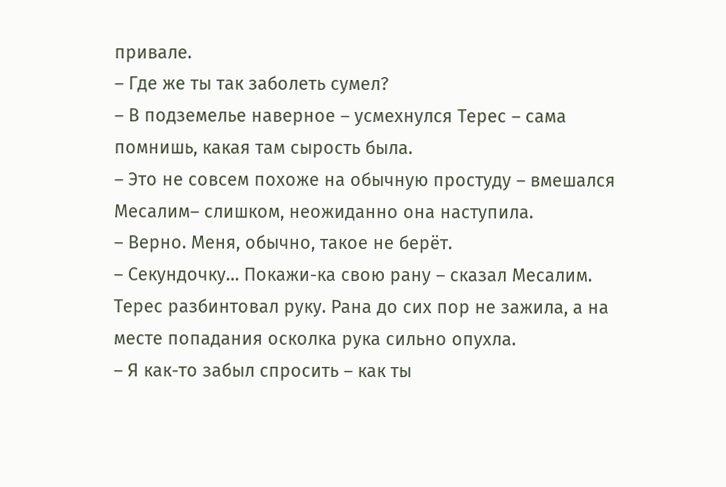привале.
– Где же ты так заболеть сумел?
– В подземелье наверное – усмехнулся Терес – сама помнишь, какая там сырость была.
– Это не совсем похоже на обычную простуду – вмешался Месалим– слишком, неожиданно она наступила.
– Верно. Меня, обычно, такое не берёт.
– Секундочку… Покажи-ка свою рану – сказал Месалим.
Терес разбинтовал руку. Рана до сих пор не зажила, а на месте попадания осколка рука сильно опухла.
– Я как-то забыл спросить – как ты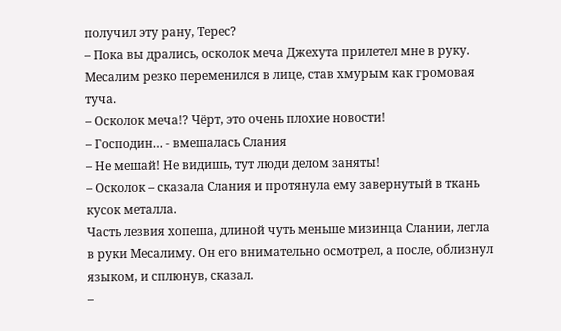получил эту рану, Терес?
– Пока вы дрались, осколок меча Джехута прилетел мне в руку.
Месалим резко переменился в лице, став хмурым как громовая туча.
– Осколок меча!? Чёрт, это очень плохие новости!
– Господин… - вмешалась Слания
– Не мешай! Не видишь, тут люди делом заняты!
– Осколок – сказала Слания и протянула ему завернутый в ткань кусок металла.
Часть лезвия хопеша, длиной чуть меньше мизинца Слании, легла в руки Месалиму. Он его внимательно осмотрел, а после, облизнул языком, и сплюнув, сказал.
–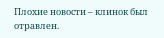Плохие новости – клинок был отравлен.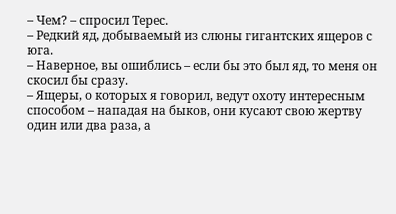– Чем? – спросил Терес.
– Редкий яд, добываемый из слюны гигантских ящеров с юга.
– Наверное, вы ошиблись – если бы это был яд, то меня он скосил бы сразу.
– Ящеры, о которых я говорил, ведут охоту интересным способом – нападая на быков, они кусают свою жертву один или два раза, а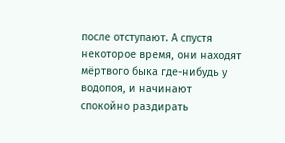после отступают. А спустя некоторое время, они находят мёртвого быка где-нибудь у водопоя, и начинают спокойно раздирать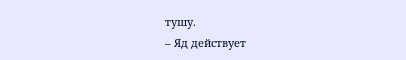тушу.
– Яд действует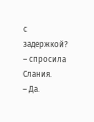с задержкой? – спросила Слания.
– Да.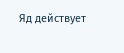Яд действует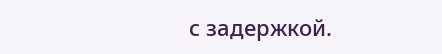с задержкой.